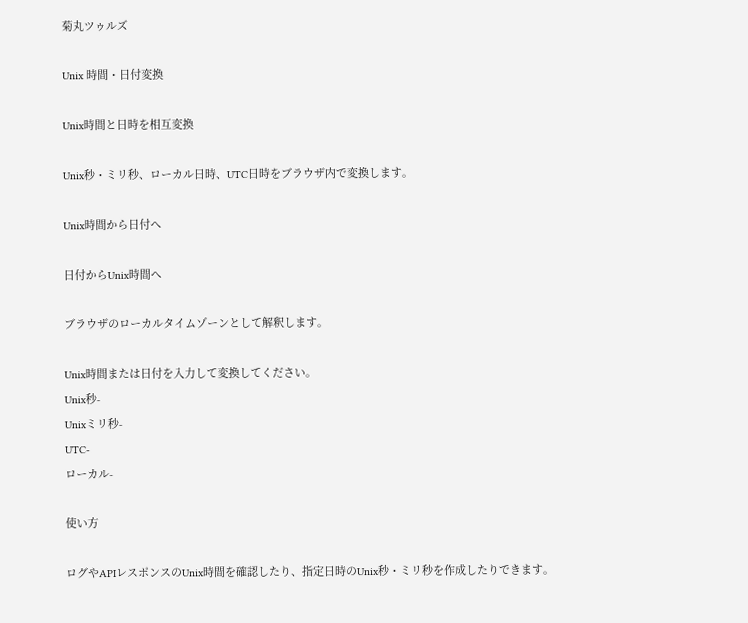菊丸ツゥルズ

Unix 時間・日付変換

Unix時間と日時を相互変換

Unix秒・ミリ秒、ローカル日時、UTC日時をブラウザ内で変換します。

Unix時間から日付へ

日付からUnix時間へ

ブラウザのローカルタイムゾーンとして解釈します。

Unix時間または日付を入力して変換してください。
Unix秒-
Unixミリ秒-
UTC-
ローカル-

使い方

ログやAPIレスポンスのUnix時間を確認したり、指定日時のUnix秒・ミリ秒を作成したりできます。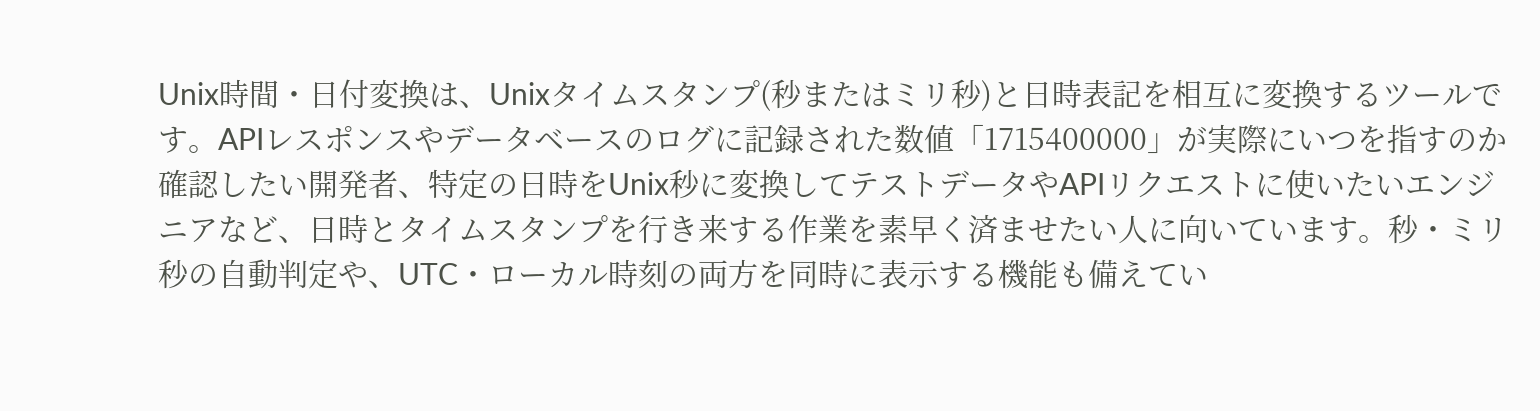Unix時間・日付変換は、Unixタイムスタンプ(秒またはミリ秒)と日時表記を相互に変換するツールです。APIレスポンスやデータベースのログに記録された数値「1715400000」が実際にいつを指すのか確認したい開発者、特定の日時をUnix秒に変換してテストデータやAPIリクエストに使いたいエンジニアなど、日時とタイムスタンプを行き来する作業を素早く済ませたい人に向いています。秒・ミリ秒の自動判定や、UTC・ローカル時刻の両方を同時に表示する機能も備えてい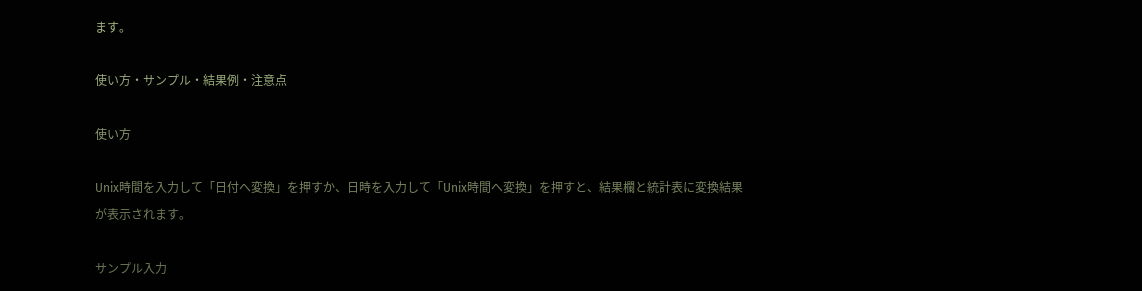ます。

使い方・サンプル・結果例・注意点

使い方

Unix時間を入力して「日付へ変換」を押すか、日時を入力して「Unix時間へ変換」を押すと、結果欄と統計表に変換結果が表示されます。

サンプル入力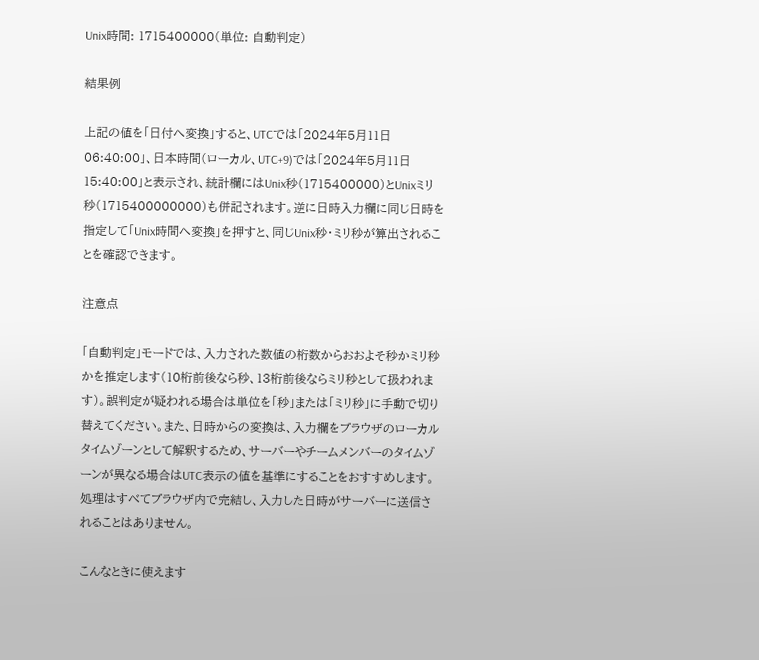Unix時間: 1715400000(単位: 自動判定)

結果例

上記の値を「日付へ変換」すると、UTCでは「2024年5月11日 06:40:00」、日本時間(ローカル、UTC+9)では「2024年5月11日 15:40:00」と表示され、統計欄にはUnix秒(1715400000)とUnixミリ秒(1715400000000)も併記されます。逆に日時入力欄に同じ日時を指定して「Unix時間へ変換」を押すと、同じUnix秒・ミリ秒が算出されることを確認できます。

注意点

「自動判定」モードでは、入力された数値の桁数からおおよそ秒かミリ秒かを推定します(10桁前後なら秒、13桁前後ならミリ秒として扱われます)。誤判定が疑われる場合は単位を「秒」または「ミリ秒」に手動で切り替えてください。また、日時からの変換は、入力欄をブラウザのローカルタイムゾーンとして解釈するため、サーバーやチームメンバーのタイムゾーンが異なる場合はUTC表示の値を基準にすることをおすすめします。処理はすべてブラウザ内で完結し、入力した日時がサーバーに送信されることはありません。

こんなときに使えます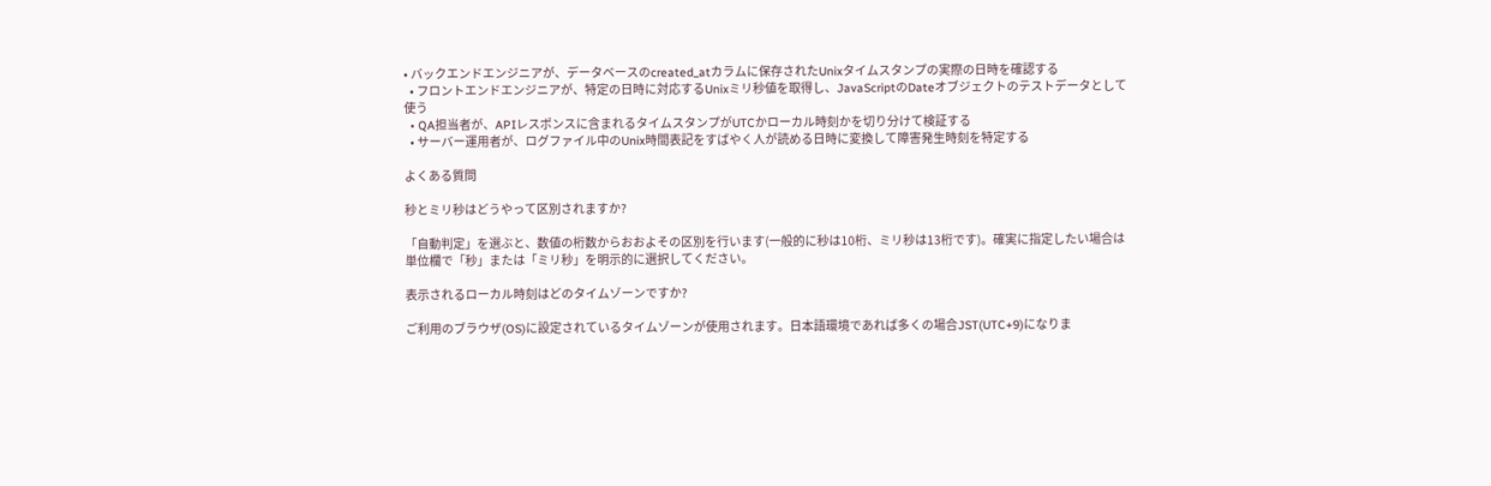• バックエンドエンジニアが、データベースのcreated_atカラムに保存されたUnixタイムスタンプの実際の日時を確認する
  • フロントエンドエンジニアが、特定の日時に対応するUnixミリ秒値を取得し、JavaScriptのDateオブジェクトのテストデータとして使う
  • QA担当者が、APIレスポンスに含まれるタイムスタンプがUTCかローカル時刻かを切り分けて検証する
  • サーバー運用者が、ログファイル中のUnix時間表記をすばやく人が読める日時に変換して障害発生時刻を特定する

よくある質問

秒とミリ秒はどうやって区別されますか?

「自動判定」を選ぶと、数値の桁数からおおよその区別を行います(一般的に秒は10桁、ミリ秒は13桁です)。確実に指定したい場合は単位欄で「秒」または「ミリ秒」を明示的に選択してください。

表示されるローカル時刻はどのタイムゾーンですか?

ご利用のブラウザ(OS)に設定されているタイムゾーンが使用されます。日本語環境であれば多くの場合JST(UTC+9)になりま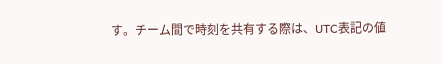す。チーム間で時刻を共有する際は、UTC表記の値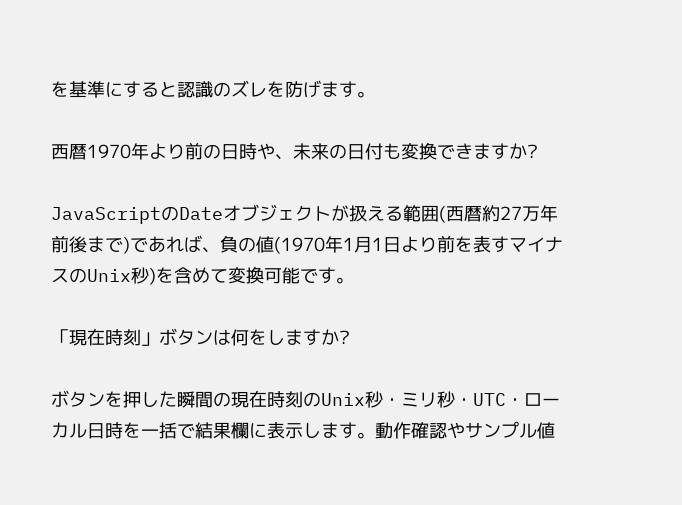を基準にすると認識のズレを防げます。

西暦1970年より前の日時や、未来の日付も変換できますか?

JavaScriptのDateオブジェクトが扱える範囲(西暦約27万年前後まで)であれば、負の値(1970年1月1日より前を表すマイナスのUnix秒)を含めて変換可能です。

「現在時刻」ボタンは何をしますか?

ボタンを押した瞬間の現在時刻のUnix秒・ミリ秒・UTC・ローカル日時を一括で結果欄に表示します。動作確認やサンプル値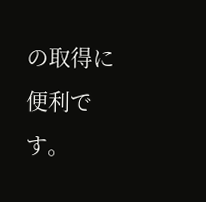の取得に便利です。